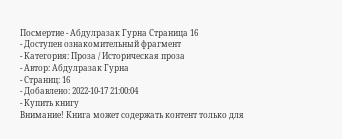Посмертие - Абдулразак Гурна Страница 16
- Доступен ознакомительный фрагмент
- Категория: Проза / Историческая проза
- Автор: Абдулразак Гурна
- Страниц: 16
- Добавлено: 2022-10-17 21:00:04
- Купить книгу
Внимание! Книга может содержать контент только для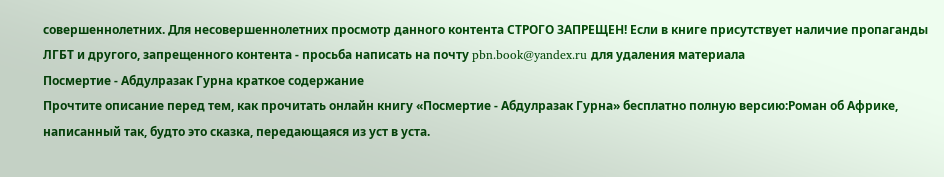совершеннолетних. Для несовершеннолетних просмотр данного контента СТРОГО ЗАПРЕЩЕН! Если в книге присутствует наличие пропаганды ЛГБТ и другого, запрещенного контента - просьба написать на почту pbn.book@yandex.ru для удаления материала
Посмертие - Абдулразак Гурна краткое содержание
Прочтите описание перед тем, как прочитать онлайн книгу «Посмертие - Абдулразак Гурна» бесплатно полную версию:Роман об Африке, написанный так, будто это сказка, передающаяся из уст в уста.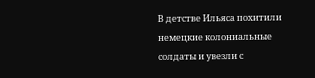В детстве Ильяса похитили немецкие колониальные солдаты и увезли с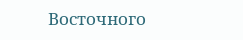Восточного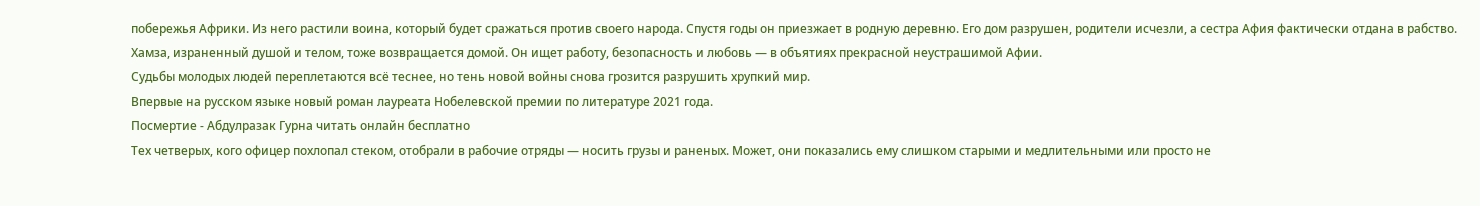побережья Африки. Из него растили воина, который будет сражаться против своего народа. Спустя годы он приезжает в родную деревню. Его дом разрушен, родители исчезли, а сестра Афия фактически отдана в рабство.
Хамза, израненный душой и телом, тоже возвращается домой. Он ищет работу, безопасность и любовь — в объятиях прекрасной неустрашимой Афии.
Судьбы молодых людей переплетаются всё теснее, но тень новой войны снова грозится разрушить хрупкий мир.
Впервые на русском языке новый роман лауреата Нобелевской премии по литературе 2021 года.
Посмертие - Абдулразак Гурна читать онлайн бесплатно
Тех четверых, кого офицер похлопал стеком, отобрали в рабочие отряды — носить грузы и раненых. Может, они показались ему слишком старыми и медлительными или просто не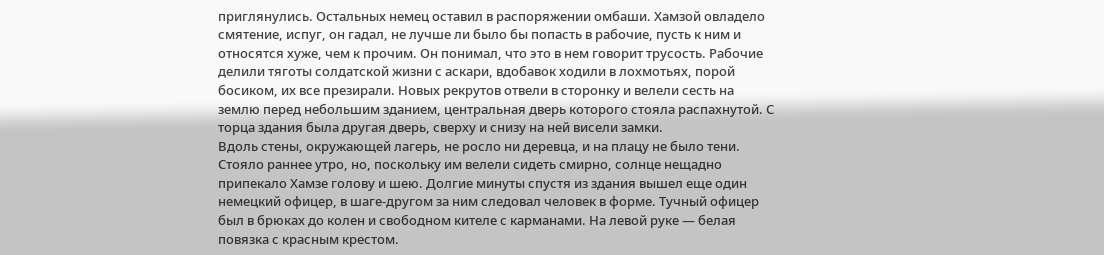приглянулись. Остальных немец оставил в распоряжении омбаши. Хамзой овладело смятение, испуг, он гадал, не лучше ли было бы попасть в рабочие, пусть к ним и относятся хуже, чем к прочим. Он понимал, что это в нем говорит трусость. Рабочие делили тяготы солдатской жизни с аскари, вдобавок ходили в лохмотьях, порой босиком, их все презирали. Новых рекрутов отвели в сторонку и велели сесть на землю перед небольшим зданием, центральная дверь которого стояла распахнутой. С торца здания была другая дверь, сверху и снизу на ней висели замки.
Вдоль стены, окружающей лагерь, не росло ни деревца, и на плацу не было тени. Стояло раннее утро, но, поскольку им велели сидеть смирно, солнце нещадно припекало Хамзе голову и шею. Долгие минуты спустя из здания вышел еще один немецкий офицер, в шаге-другом за ним следовал человек в форме. Тучный офицер был в брюках до колен и свободном кителе с карманами. На левой руке — белая повязка с красным крестом.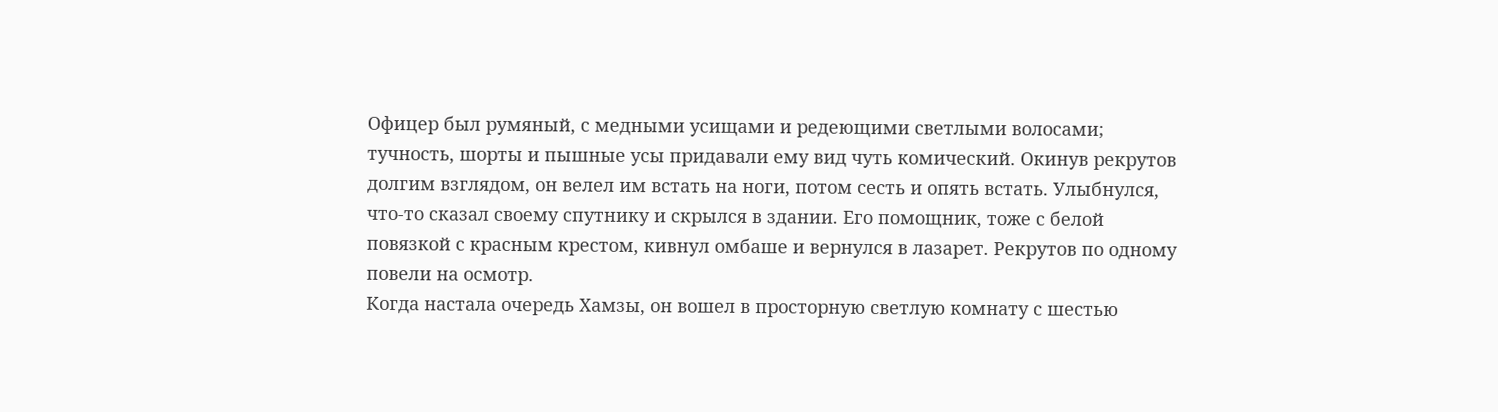Офицер был румяный, с медными усищами и редеющими светлыми волосами; тучность, шорты и пышные усы придавали ему вид чуть комический. Окинув рекрутов долгим взглядом, он велел им встать на ноги, потом сесть и опять встать. Улыбнулся, что-то сказал своему спутнику и скрылся в здании. Его помощник, тоже с белой повязкой с красным крестом, кивнул омбаше и вернулся в лазарет. Рекрутов по одному повели на осмотр.
Когда настала очередь Хамзы, он вошел в просторную светлую комнату с шестью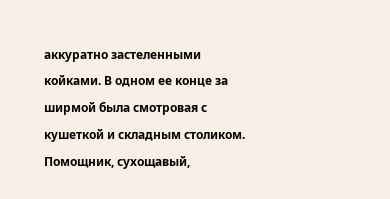аккуратно застеленными койками. В одном ее конце за ширмой была смотровая с кушеткой и складным столиком. Помощник, сухощавый,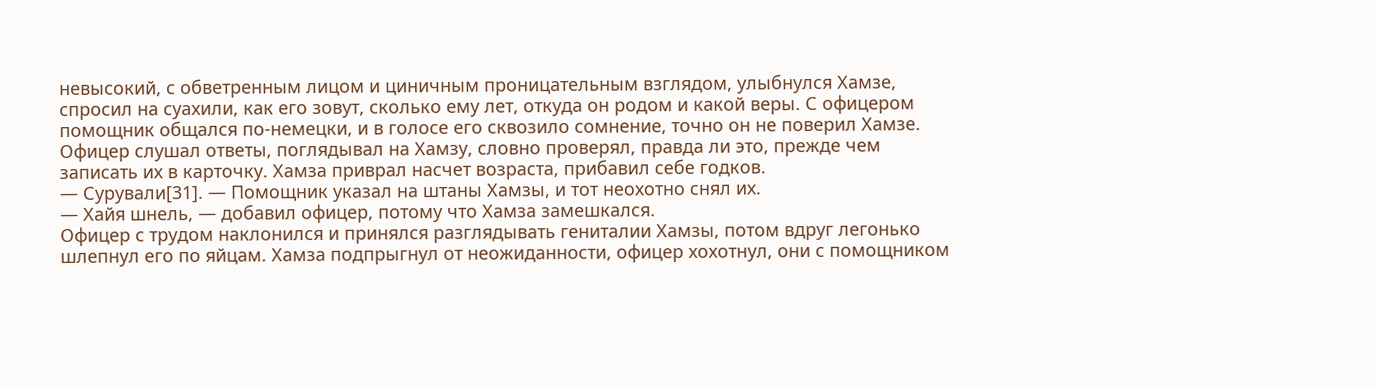невысокий, с обветренным лицом и циничным проницательным взглядом, улыбнулся Хамзе, спросил на суахили, как его зовут, сколько ему лет, откуда он родом и какой веры. С офицером помощник общался по-немецки, и в голосе его сквозило сомнение, точно он не поверил Хамзе. Офицер слушал ответы, поглядывал на Хамзу, словно проверял, правда ли это, прежде чем записать их в карточку. Хамза приврал насчет возраста, прибавил себе годков.
— Сурували[31]. — Помощник указал на штаны Хамзы, и тот неохотно снял их.
— Хайя шнель, — добавил офицер, потому что Хамза замешкался.
Офицер с трудом наклонился и принялся разглядывать гениталии Хамзы, потом вдруг легонько шлепнул его по яйцам. Хамза подпрыгнул от неожиданности, офицер хохотнул, они с помощником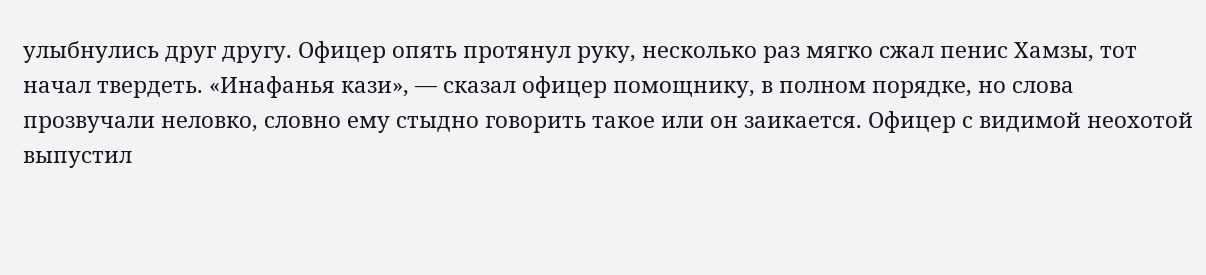улыбнулись друг другу. Офицер опять протянул руку, несколько раз мягко сжал пенис Хамзы, тот начал твердеть. «Инафанья кази», — сказал офицер помощнику, в полном порядке, но слова прозвучали неловко, словно ему стыдно говорить такое или он заикается. Офицер с видимой неохотой выпустил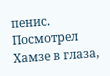пенис. Посмотрел Хамзе в глаза,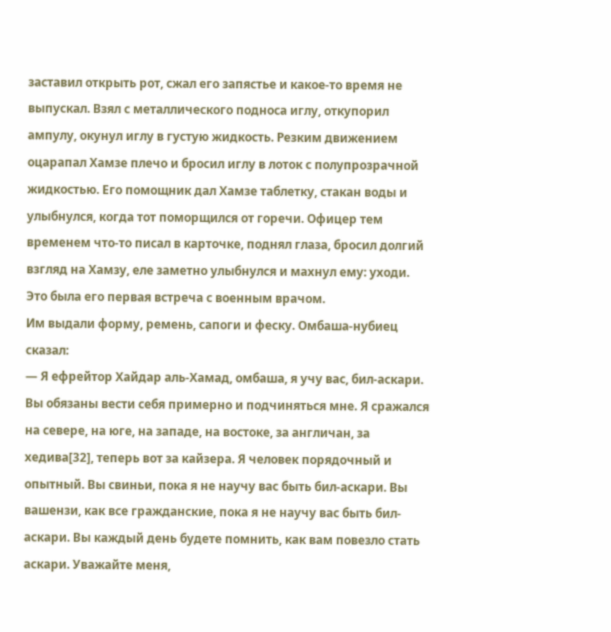заставил открыть рот, сжал его запястье и какое-то время не выпускал. Взял с металлического подноса иглу, откупорил ампулу, окунул иглу в густую жидкость. Резким движением оцарапал Хамзе плечо и бросил иглу в лоток с полупрозрачной жидкостью. Его помощник дал Хамзе таблетку, стакан воды и улыбнулся, когда тот поморщился от горечи. Офицер тем временем что-то писал в карточке, поднял глаза, бросил долгий взгляд на Хамзу, еле заметно улыбнулся и махнул ему: уходи. Это была его первая встреча с военным врачом.
Им выдали форму, ремень, сапоги и феску. Омбаша-нубиец сказал:
— Я ефрейтор Хайдар аль-Хамад, омбаша, я учу вас, бил-аскари. Вы обязаны вести себя примерно и подчиняться мне. Я сражался на севере, на юге, на западе, на востоке, за англичан, за хедива[32], теперь вот за кайзера. Я человек порядочный и опытный. Вы свиньи, пока я не научу вас быть бил-аскари. Вы вашензи, как все гражданские, пока я не научу вас быть бил-аскари. Вы каждый день будете помнить, как вам повезло стать аскари. Уважайте меня,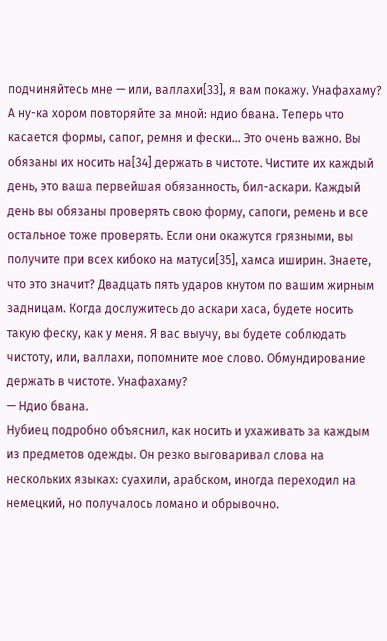подчиняйтесь мне — или, валлахи[33], я вам покажу. Унафахаму? А ну-ка хором повторяйте за мной: ндио бвана. Теперь что касается формы, сапог, ремня и фески… Это очень важно. Вы обязаны их носить на[34] держать в чистоте. Чистите их каждый день, это ваша первейшая обязанность, бил-аскари. Каждый день вы обязаны проверять свою форму, сапоги, ремень и все остальное тоже проверять. Если они окажутся грязными, вы получите при всех кибоко на матуси[35], хамса иширин. Знаете, что это значит? Двадцать пять ударов кнутом по вашим жирным задницам. Когда дослужитесь до аскари хаса, будете носить такую феску, как у меня. Я вас выучу, вы будете соблюдать чистоту, или, валлахи, попомните мое слово. Обмундирование держать в чистоте. Унафахаму?
— Ндио бвана.
Нубиец подробно объяснил, как носить и ухаживать за каждым из предметов одежды. Он резко выговаривал слова на нескольких языках: суахили, арабском, иногда переходил на немецкий, но получалось ломано и обрывочно.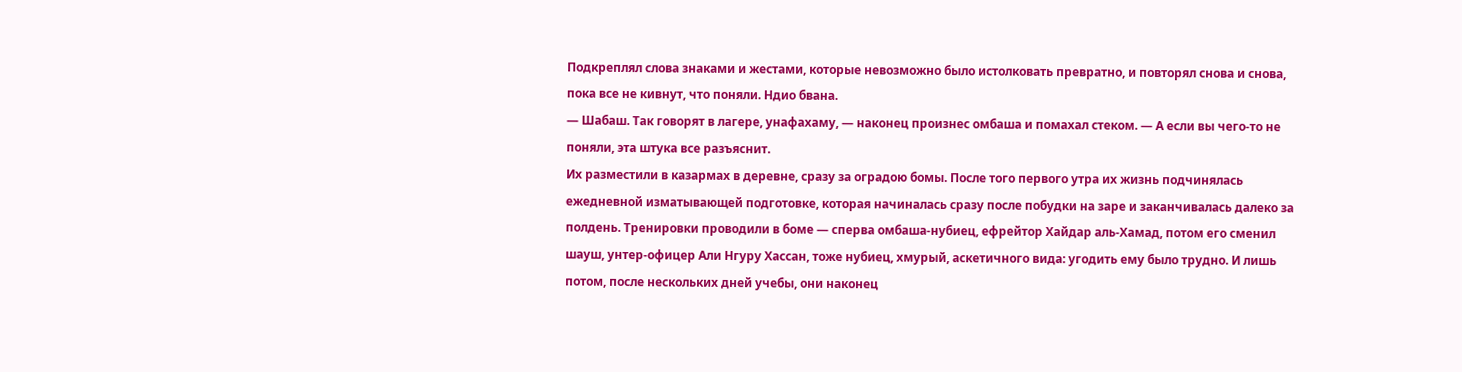Подкреплял слова знаками и жестами, которые невозможно было истолковать превратно, и повторял снова и снова, пока все не кивнут, что поняли. Ндио бвана.
— Шабаш. Так говорят в лагере, унафахаму, — наконец произнес омбаша и помахал стеком. — А если вы чего-то не поняли, эта штука все разъяснит.
Их разместили в казармах в деревне, сразу за оградою бомы. После того первого утра их жизнь подчинялась ежедневной изматывающей подготовке, которая начиналась сразу после побудки на заре и заканчивалась далеко за полдень. Тренировки проводили в боме — сперва омбаша-нубиец, ефрейтор Хайдар аль-Хамад, потом его сменил шауш, унтер-офицер Али Нгуру Хассан, тоже нубиец, хмурый, аскетичного вида: угодить ему было трудно. И лишь потом, после нескольких дней учебы, они наконец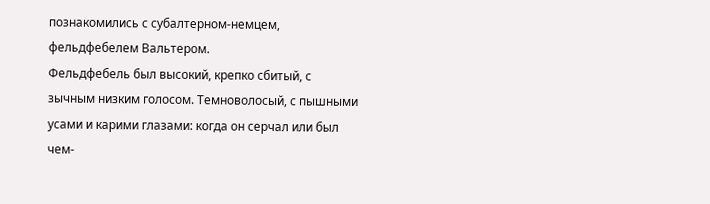познакомились с субалтерном-немцем, фельдфебелем Вальтером.
Фельдфебель был высокий, крепко сбитый, с зычным низким голосом. Темноволосый, с пышными усами и карими глазами: когда он серчал или был чем-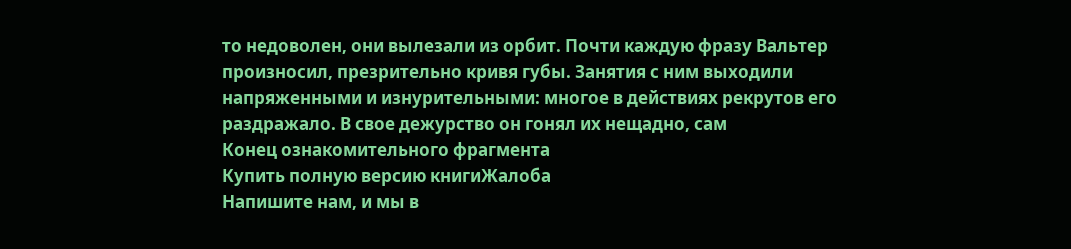то недоволен, они вылезали из орбит. Почти каждую фразу Вальтер произносил, презрительно кривя губы. Занятия с ним выходили напряженными и изнурительными: многое в действиях рекрутов его раздражало. В свое дежурство он гонял их нещадно, сам
Конец ознакомительного фрагмента
Купить полную версию книгиЖалоба
Напишите нам, и мы в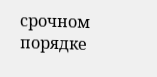срочном порядке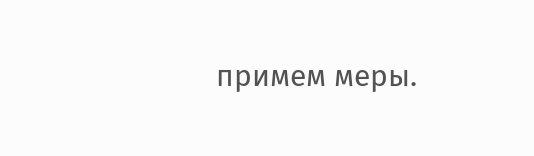примем меры.